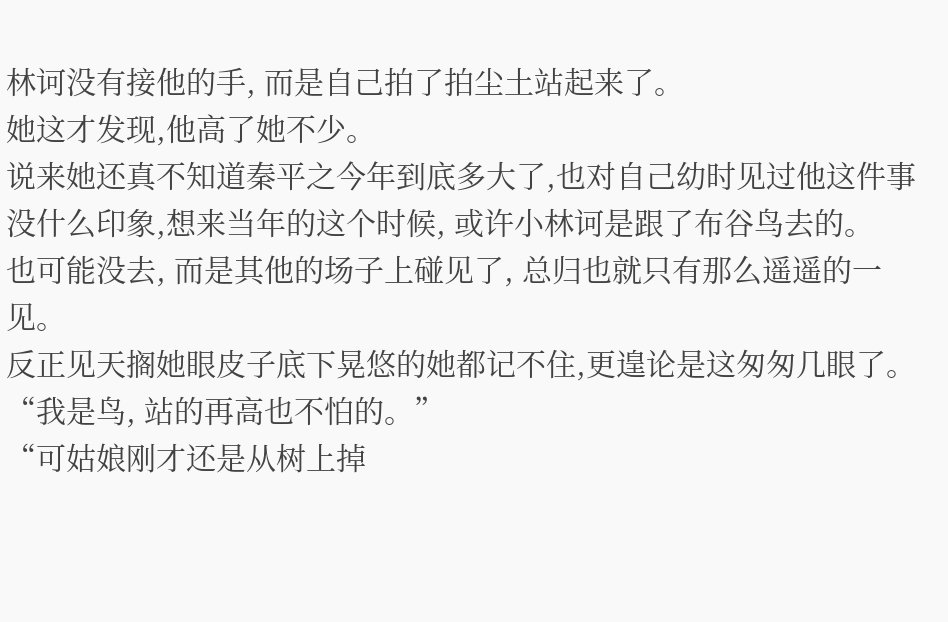林诃没有接他的手, 而是自己拍了拍尘土站起来了。
她这才发现,他高了她不少。
说来她还真不知道秦平之今年到底多大了,也对自己幼时见过他这件事没什么印象,想来当年的这个时候, 或许小林诃是跟了布谷鸟去的。
也可能没去, 而是其他的场子上碰见了, 总归也就只有那么遥遥的一见。
反正见天搁她眼皮子底下晃悠的她都记不住,更遑论是这匆匆几眼了。
“我是鸟, 站的再高也不怕的。”
“可姑娘刚才还是从树上掉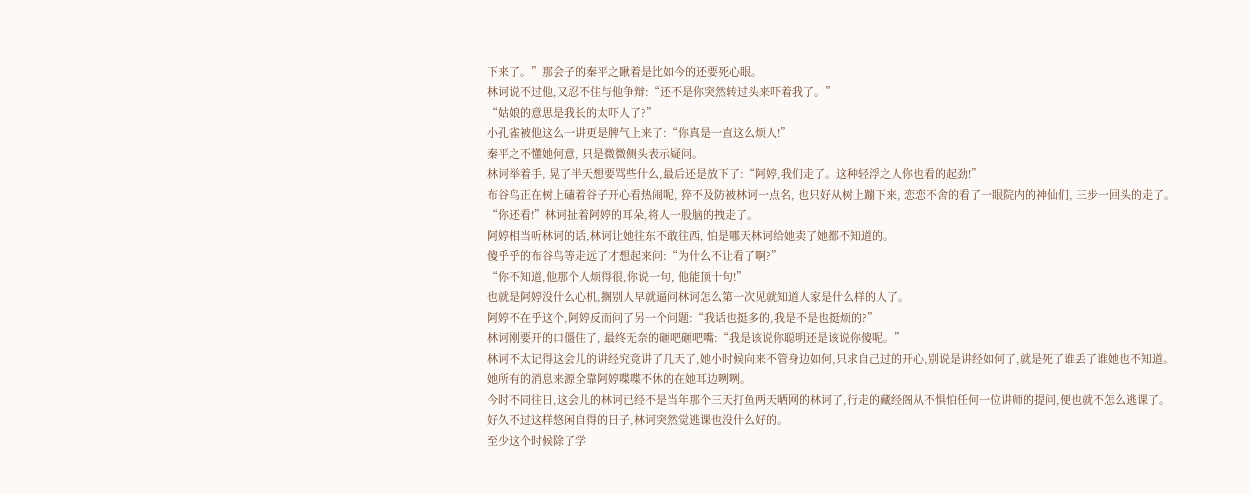下来了。”那会子的秦平之瞅着是比如今的还要死心眼。
林诃说不过他,又忍不住与他争辩:“还不是你突然转过头来吓着我了。”
“姑娘的意思是我长的太吓人了?”
小孔雀被他这么一讲更是脾气上来了:“你真是一直这么烦人!”
秦平之不懂她何意, 只是微微侧头表示疑问。
林诃举着手, 晃了半天想要骂些什么,最后还是放下了:“阿婷,我们走了。这种轻浮之人你也看的起劲!”
布谷鸟正在树上磕着谷子开心看热闹呢, 猝不及防被林诃一点名, 也只好从树上蹦下来, 恋恋不舍的看了一眼院内的神仙们, 三步一回头的走了。
“你还看!”林诃扯着阿婷的耳朵,将人一股脑的拽走了。
阿婷相当听林诃的话,林诃让她往东不敢往西, 怕是哪天林诃给她卖了她都不知道的。
傻乎乎的布谷鸟等走远了才想起来问:“为什么不让看了啊?”
“你不知道,他那个人烦得很,你说一句, 他能顶十句!”
也就是阿婷没什么心机,搁别人早就逼问林诃怎么第一次见就知道人家是什么样的人了。
阿婷不在乎这个,阿婷反而问了另一个问题:“我话也挺多的,我是不是也挺烦的?”
林诃刚要开的口僵住了, 最终无奈的砸吧砸吧嘴:“我是该说你聪明还是该说你傻呢。”
林诃不太记得这会儿的讲经究竟讲了几天了,她小时候向来不管身边如何,只求自己过的开心,别说是讲经如何了,就是死了谁丢了谁她也不知道。
她所有的消息来源全靠阿婷喋喋不休的在她耳边咧咧。
今时不同往日,这会儿的林诃已经不是当年那个三天打鱼两天晒网的林诃了,行走的藏经阁从不惧怕任何一位讲师的提问,便也就不怎么逃课了。
好久不过这样悠闲自得的日子,林诃突然觉逃课也没什么好的。
至少这个时候除了学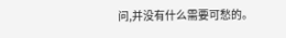问,并没有什么需要可愁的。